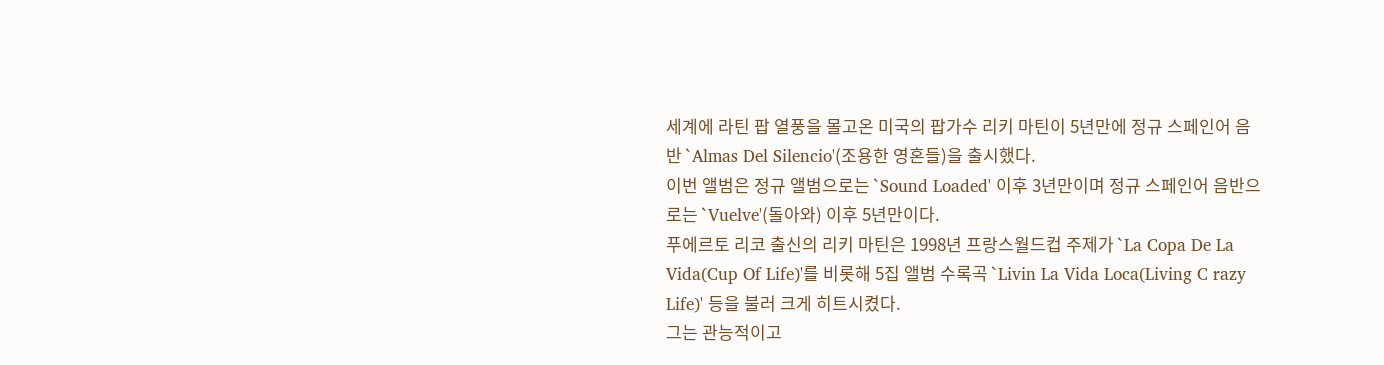세계에 라틴 팝 열풍을 몰고온 미국의 팝가수 리키 마틴이 5년만에 정규 스페인어 음반 `Almas Del Silencio'(조용한 영혼들)을 출시했다.
이번 앨범은 정규 앨범으로는 `Sound Loaded' 이후 3년만이며 정규 스페인어 음반으로는 `Vuelve'(돌아와) 이후 5년만이다.
푸에르토 리코 출신의 리키 마틴은 1998년 프랑스월드컵 주제가 `La Copa De La Vida(Cup Of Life)'를 비롯해 5집 앨범 수록곡 `Livin La Vida Loca(Living C razy Life)' 등을 불러 크게 히트시켰다.
그는 관능적이고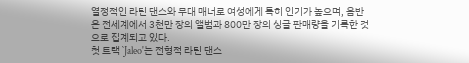열정적인 라틴 댄스와 무대 매너로 여성에게 특히 인기가 높으며, 음반은 전세계에서 3천만 장의 앨범과 800만 장의 싱글 판매량을 기록한 것으로 집계되고 있다.
첫 트랙 `Jaleo'는 전형적 라틴 댄스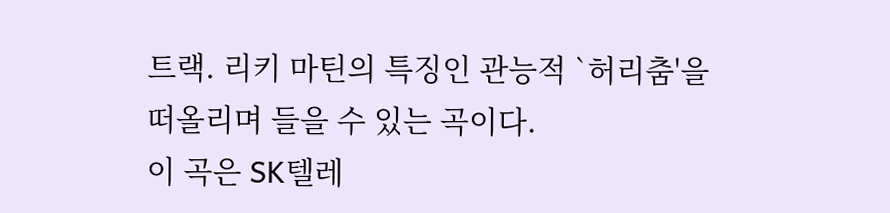트랙. 리키 마틴의 특징인 관능적 `허리춤'을 떠올리며 들을 수 있는 곡이다.
이 곡은 SK텔레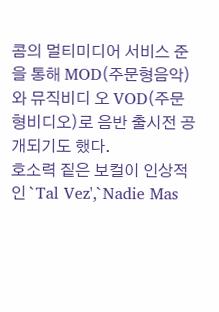콤의 멀티미디어 서비스 준을 통해 MOD(주문형음악)와 뮤직비디 오 VOD(주문형비디오)로 음반 출시전 공개되기도 했다.
호소력 짙은 보컬이 인상적인 `Tal Vez',`Nadie Mas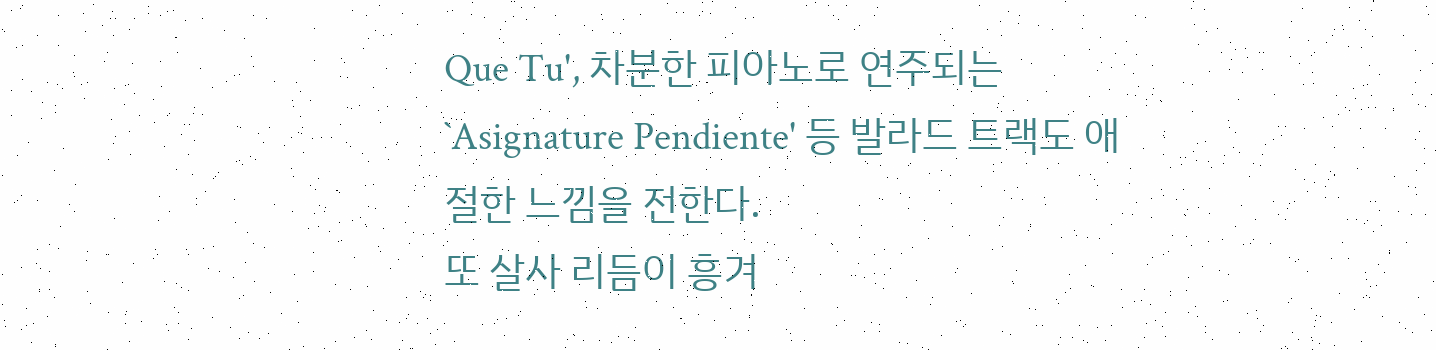Que Tu', 차분한 피아노로 연주되는 `Asignature Pendiente' 등 발라드 트랙도 애절한 느낌을 전한다.
또 살사 리듬이 흥겨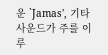운 `Jamas', 기타 사운드가 주를 이루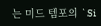는 미드 템포의 `Si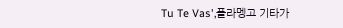Tu Te Vas',플라멩고 기타가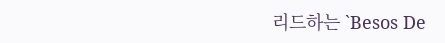리드하는 `Besos De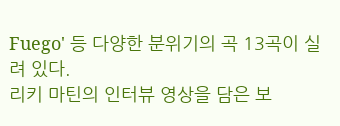Fuego' 등 다양한 분위기의 곡 13곡이 실려 있다.
리키 마틴의 인터뷰 영상을 담은 보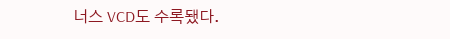너스 VCD도 수록됐다.